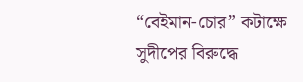“বেইমান-চোর” কটাক্ষে সুদীপের বিরুদ্ধে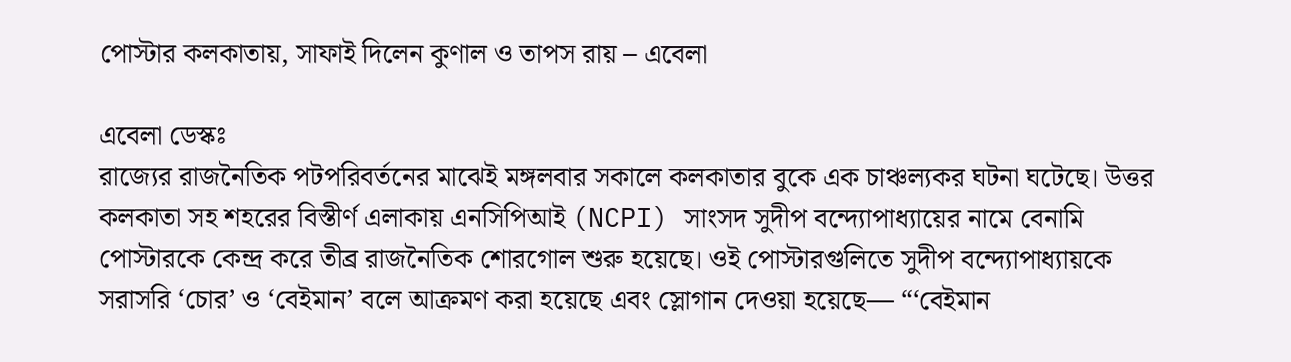পোস্টার কলকাতায়, সাফাই দিলেন কুণাল ও তাপস রায় – এবেলা

এবেলা ডেস্কঃ
রাজ্যের রাজনৈতিক পটপরিবর্তনের মাঝেই মঙ্গলবার সকালে কলকাতার বুকে এক চাঞ্চল্যকর ঘটনা ঘটেছে। উত্তর কলকাতা সহ শহরের বিস্তীর্ণ এলাকায় এনসিপিআই (NCPI) সাংসদ সুদীপ বন্দ্যোপাধ্যায়ের নামে বেনামি পোস্টারকে কেন্দ্র করে তীব্র রাজনৈতিক শোরগোল শুরু হয়েছে। ওই পোস্টারগুলিতে সুদীপ বন্দ্যোপাধ্যায়কে সরাসরি ‘চোর’ ও ‘বেইমান’ বলে আক্রমণ করা হয়েছে এবং স্লোগান দেওয়া হয়েছে— “‘বেইমান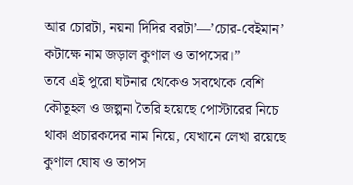আর চোরটা, নয়না দিদির বরটা’—’চোর-বেইমান’ কটাক্ষে নাম জড়াল কুণাল ও তাপসের।”
তবে এই পুরো ঘটনার থেকেও সবথেকে বেশি কৌতূহল ও জল্পনা তৈরি হয়েছে পোস্টারের নিচে থাকা প্রচারকদের নাম নিয়ে, যেখানে লেখা রয়েছে কুণাল ঘোষ ও তাপস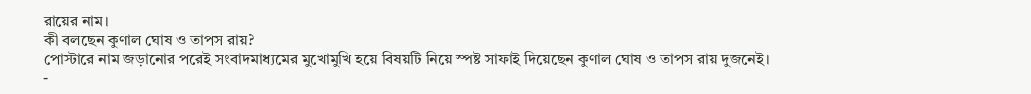রায়ের নাম।
কী বলছেন কুণাল ঘোষ ও তাপস রায়?
পোস্টারে নাম জড়ানোর পরেই সংবাদমাধ্যমের মুখোমুখি হয়ে বিষয়টি নিয়ে স্পষ্ট সাফাই দিয়েছেন কুণাল ঘোষ ও তাপস রায় দুজনেই।
-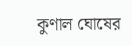কুণাল ঘোষের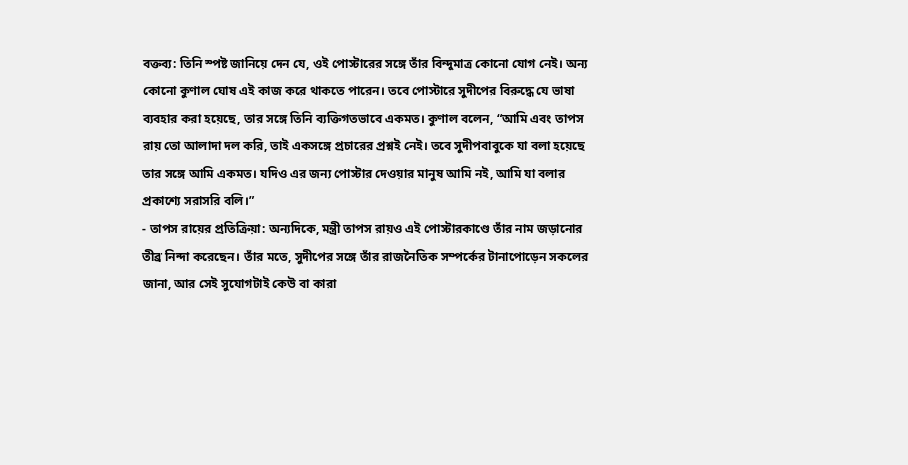বক্তব্য: তিনি স্পষ্ট জানিয়ে দেন যে, ওই পোস্টারের সঙ্গে তাঁর বিন্দুমাত্র কোনো যোগ নেই। অন্য কোনো কুণাল ঘোষ এই কাজ করে থাকতে পারেন। তবে পোস্টারে সুদীপের বিরুদ্ধে যে ভাষা ব্যবহার করা হয়েছে, তার সঙ্গে তিনি ব্যক্তিগতভাবে একমত। কুণাল বলেন, “আমি এবং তাপস রায় তো আলাদা দল করি, তাই একসঙ্গে প্রচারের প্রশ্নই নেই। তবে সুদীপবাবুকে যা বলা হয়েছে তার সঙ্গে আমি একমত। যদিও এর জন্য পোস্টার দেওয়ার মানুষ আমি নই, আমি যা বলার প্রকাশ্যে সরাসরি বলি।”
- তাপস রায়ের প্রতিক্রিয়া: অন্যদিকে, মন্ত্রী তাপস রায়ও এই পোস্টারকাণ্ডে তাঁর নাম জড়ানোর তীব্র নিন্দা করেছেন। তাঁর মতে, সুদীপের সঙ্গে তাঁর রাজনৈতিক সম্পর্কের টানাপোড়েন সকলের জানা, আর সেই সুযোগটাই কেউ বা কারা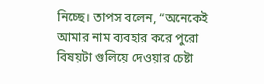নিচ্ছে। তাপস বলেন, “অনেকেই আমার নাম ব্যবহার করে পুরো বিষয়টা গুলিয়ে দেওয়ার চেষ্টা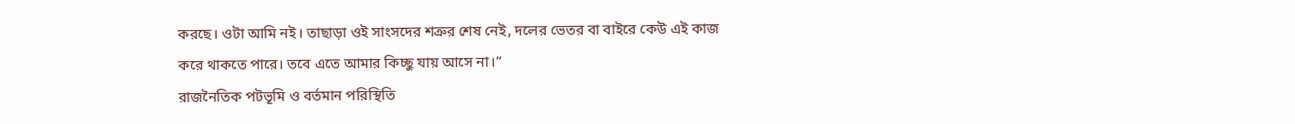করছে। ওটা আমি নই। তাছাড়া ওই সাংসদের শত্রুর শেষ নেই, দলের ভেতর বা বাইরে কেউ এই কাজ করে থাকতে পারে। তবে এতে আমার কিচ্ছু যায় আসে না।”
রাজনৈতিক পটভূমি ও বর্তমান পরিস্থিতি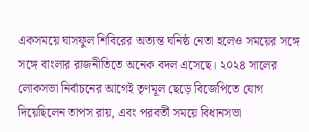একসময়ে ঘাসফুল শিবিরের অত্যন্ত ঘনিষ্ঠ নেতা হলেও সময়ের সঙ্গে সঙ্গে বাংলার রাজনীতিতে অনেক বদল এসেছে। ২০২৪ সালের লোকসভা নির্বাচনের আগেই তৃণমূল ছেড়ে বিজেপিতে যোগ দিয়েছিলেন তাপস রায়, এবং পরবর্তী সময়ে বিধানসভা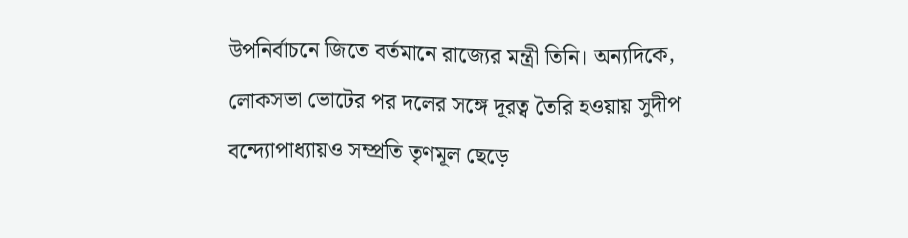উপনির্বাচনে জিতে বর্তমানে রাজ্যের মন্ত্রী তিনি। অন্যদিকে, লোকসভা ভোটের পর দলের সঙ্গে দূরত্ব তৈরি হওয়ায় সুদীপ বন্দ্যোপাধ্যায়ও সম্প্রতি তৃণমূল ছেড়ে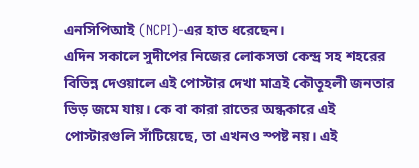এনসিপিআই (NCPI)-এর হাত ধরেছেন।
এদিন সকালে সুদীপের নিজের লোকসভা কেন্দ্র সহ শহরের বিভিন্ন দেওয়ালে এই পোস্টার দেখা মাত্রই কৌতূহলী জনতার ভিড় জমে যায়। কে বা কারা রাতের অন্ধকারে এই পোস্টারগুলি সাঁটিয়েছে, তা এখনও স্পষ্ট নয়। এই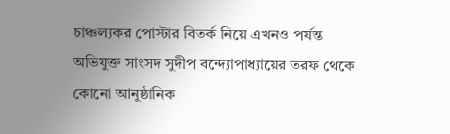চাঞ্চল্যকর পোস্টার বিতর্ক নিয়ে এখনও পর্যন্ত অভিযুক্ত সাংসদ সুদীপ বন্দ্যোপাধ্যায়ের তরফ থেকে কোনো আনুষ্ঠানিক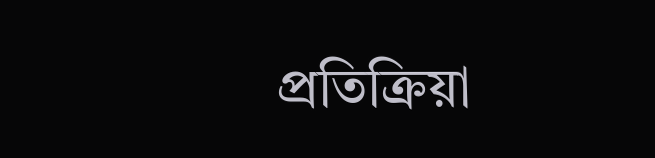প্রতিক্রিয়া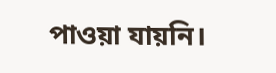পাওয়া যায়নি।